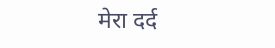मेरा दर्द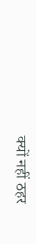क्यों नहीं ठहर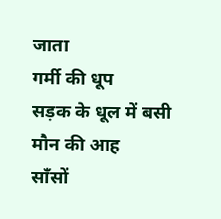जाता
गर्मी की धूप
सड़क के धूल में बसी
मौन की आह
साँसों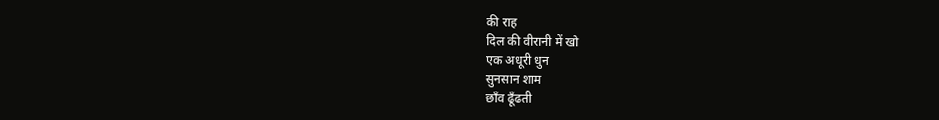की राह
दिल की वीरानी में खो
एक अधूरी धुन
सुनसान शाम
छाँव ढूँढती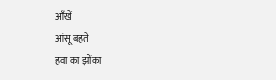आँखें
आंसू बहते
हवा का झोंका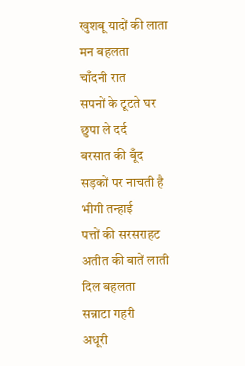खुशबू यादों की लाता
मन बहलता
चाँदनी रात
सपनों के टूटते घर
छुपा ले दर्द
बरसात की बूँद
सड़कों पर नाचती है
भीगी तन्हाई
पत्तों की सरसराहट
अतीत की बातें लाती
दिल बहलता
सन्नाटा गहरी
अधूरी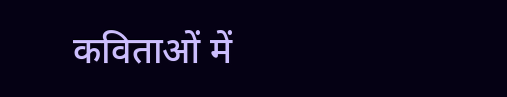कविताओं में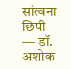सांत्वना छिपी
— डॉ. अशोक